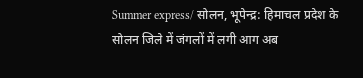Summer express/ सोलन, भूपेन्द्र: हिमाचल प्रदेश के सोलन जिले में जंगलों में लगी आग अब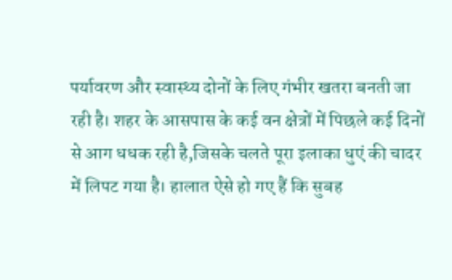पर्यावरण और स्वास्थ्य दोनों के लिए गंभीर खतरा बनती जा रही है। शहर के आसपास के कई वन क्षेत्रों में पिछले कई दिनों से आग धधक रही है,जिसके चलते पूरा इलाका धुएं की चादर में लिपट गया है। हालात ऐसे हो गए हैं कि सुबह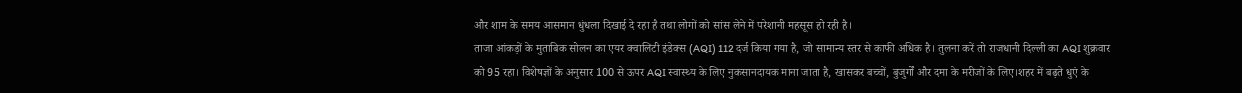और शाम के समय आसमान धुंधला दिखाई दे रहा है तथा लोगों को सांस लेने में परेशानी महसूस हो रही है।
ताजा आंकड़ों के मुताबिक सोलन का एयर क्वालिटी इंडेक्स (AQI) 112 दर्ज किया गया है, जो सामान्य स्तर से काफी अधिक है। तुलना करें तो राजधानी दिल्ली का AQI शुक्रवार को 95 रहा। विशेषज्ञों के अनुसार 100 से ऊपर AQI स्वास्थ्य के लिए नुकसानदायक माना जाता है, खासकर बच्चों, बुजुर्गों और दमा के मरीजों के लिए।शहर में बढ़ते धुएं के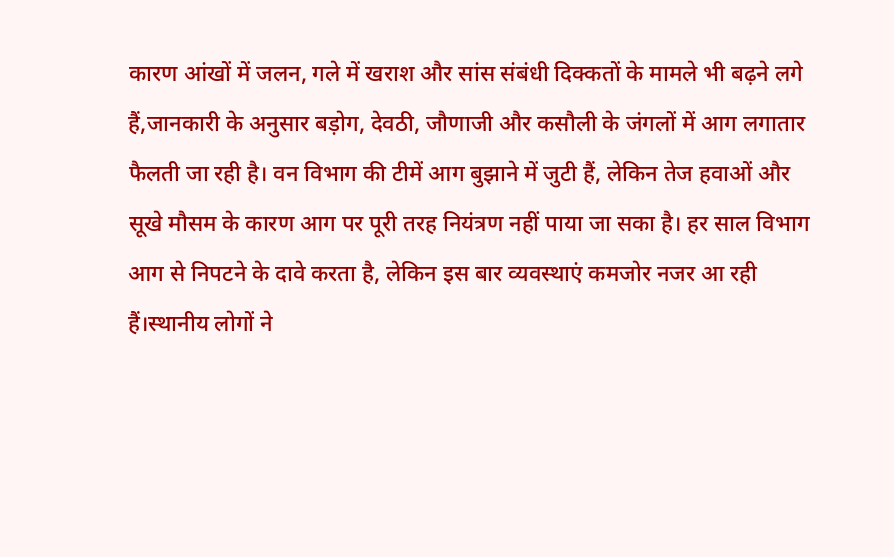कारण आंखों में जलन, गले में खराश और सांस संबंधी दिक्कतों के मामले भी बढ़ने लगे हैं,जानकारी के अनुसार बड़ोग, देवठी, जौणाजी और कसौली के जंगलों में आग लगातार फैलती जा रही है। वन विभाग की टीमें आग बुझाने में जुटी हैं, लेकिन तेज हवाओं और सूखे मौसम के कारण आग पर पूरी तरह नियंत्रण नहीं पाया जा सका है। हर साल विभाग आग से निपटने के दावे करता है, लेकिन इस बार व्यवस्थाएं कमजोर नजर आ रही हैं।स्थानीय लोगों ने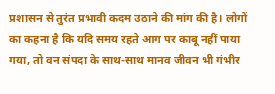प्रशासन से तुरंत प्रभावी कदम उठाने की मांग की है। लोगों का कहना है कि यदि समय रहते आग पर काबू नहीं पाया गया, तो वन संपदा के साथ-साथ मानव जीवन भी गंभीर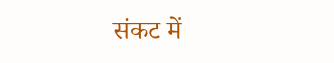संकट में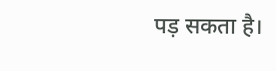पड़ सकता है।